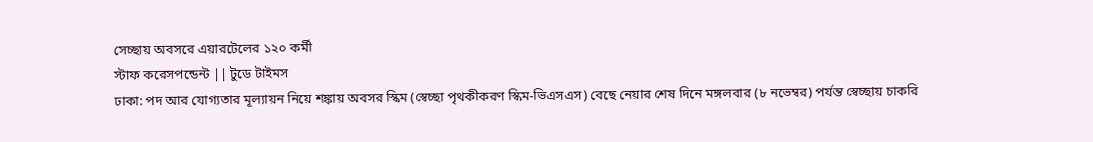সেচ্ছায় অবসরে এয়ারটেলের ১২০ কর্মী
স্টাফ করেসপন্ডেন্ট || টুডে টাইমস
ঢাকা: পদ আর যোগ্যতার মূল্যায়ন নিয়ে শঙ্কায় অবসর স্কিম (স্বেচ্ছা পৃথকীকরণ স্কিম-ভিএসএস) বেছে নেয়ার শেষ দিনে মঙ্গলবার (৮ নভেম্বর) পর্যন্ত স্বেচ্ছায় চাকরি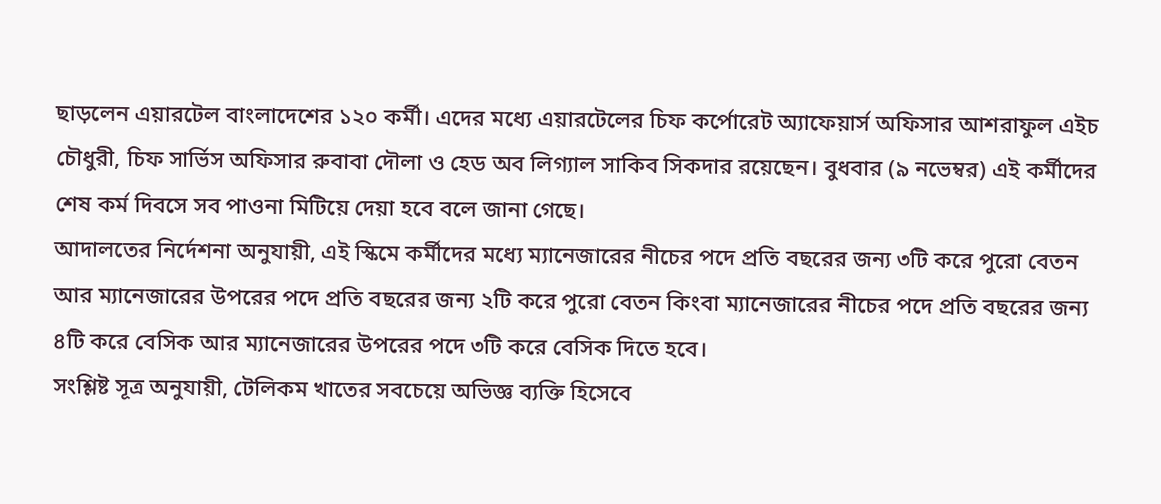ছাড়লেন এয়ারটেল বাংলাদেশের ১২০ কর্মী। এদের মধ্যে এয়ারটেলের চিফ কর্পোরেট অ্যাফেয়ার্স অফিসার আশরাফুল এইচ চৌধুরী, চিফ সার্ভিস অফিসার রুবাবা দৌলা ও হেড অব লিগ্যাল সাকিব সিকদার রয়েছেন। বুধবার (৯ নভেম্বর) এই কর্মীদের শেষ কর্ম দিবসে সব পাওনা মিটিয়ে দেয়া হবে বলে জানা গেছে।
আদালতের নির্দেশনা অনুযায়ী, এই স্কিমে কর্মীদের মধ্যে ম্যানেজারের নীচের পদে প্রতি বছরের জন্য ৩টি করে পুরো বেতন আর ম্যানেজারের উপরের পদে প্রতি বছরের জন্য ২টি করে পুরো বেতন কিংবা ম্যানেজারের নীচের পদে প্রতি বছরের জন্য ৪টি করে বেসিক আর ম্যানেজারের উপরের পদে ৩টি করে বেসিক দিতে হবে।
সংশ্লিষ্ট সূত্র অনুযায়ী, টেলিকম খাতের সবচেয়ে অভিজ্ঞ ব্যক্তি হিসেবে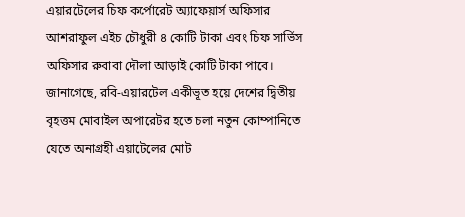এয়ারটেলের চিফ কর্পোরেট অ্যাফেয়ার্স অফিসার আশরাফুল এইচ চৌধুরী ৪ কোটি টাকা এবং চিফ সার্ভিস অফিসার রুবাবা দৌলা আড়াই কোটি টাকা পাবে।
জানাগেছে, রবি-এয়ারটেল একীভূত হয়ে দেশের দ্বিতীয় বৃহত্তম মোবাইল অপারেটর হতে চলা নতুন কোম্পানিতে যেতে অনাগ্রহী এয়াটেলের মোট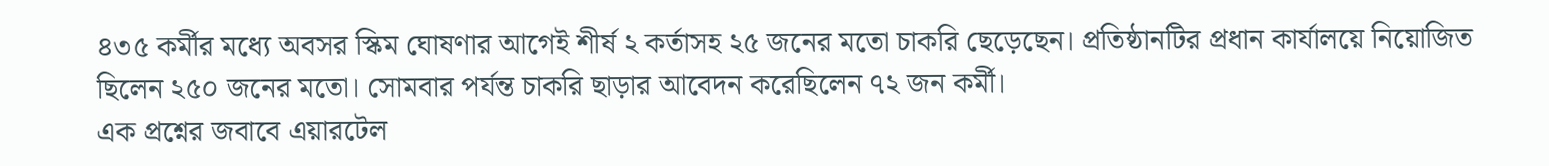৪৩৫ কর্মীর মধ্যে অবসর স্কিম ঘোষণার আগেই শীর্ষ ২ কর্তাসহ ২৫ জনের মতো চাকরি ছেড়েছেন। প্রতিষ্ঠানটির প্রধান কার্যালয়ে নিয়োজিত ছিলেন ২৫০ জনের মতো। সোমবার পর্যন্ত চাকরি ছাড়ার আবেদন করেছিলেন ৭২ জন কর্মী।
এক প্রশ্নের জবাবে এয়ারটেল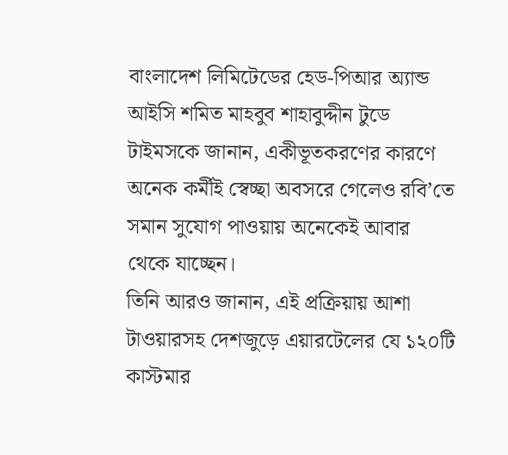বাংলাদেশ লিমিটেডের হেড-পিআর অ্যান্ড আইসি শমিত মাহবুব শাহাবুদ্দীন টুডে টাইমসকে জানান, একীভূতকরণের কারণে অনেক কর্মীই স্বেচ্ছা অবসরে গেলেও রবি’তে সমান সুযোগ পাওয়ায় অনেকেই আবার থেকে যাচ্ছেন।
তিনি আরও জানান, এই প্রক্রিয়ায় আশা টাওয়ারসহ দেশজুড়ে এয়ারটেলের যে ১২০টি কাস্টমার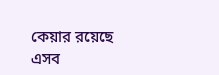কেয়ার রয়েছে এসব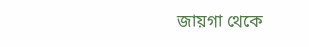জায়গা থেকে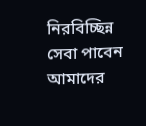নিরবিচ্ছিন্ন সেবা পাবেন আমাদের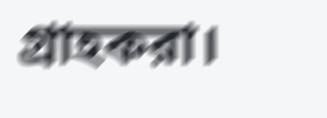গ্রাহকরা।